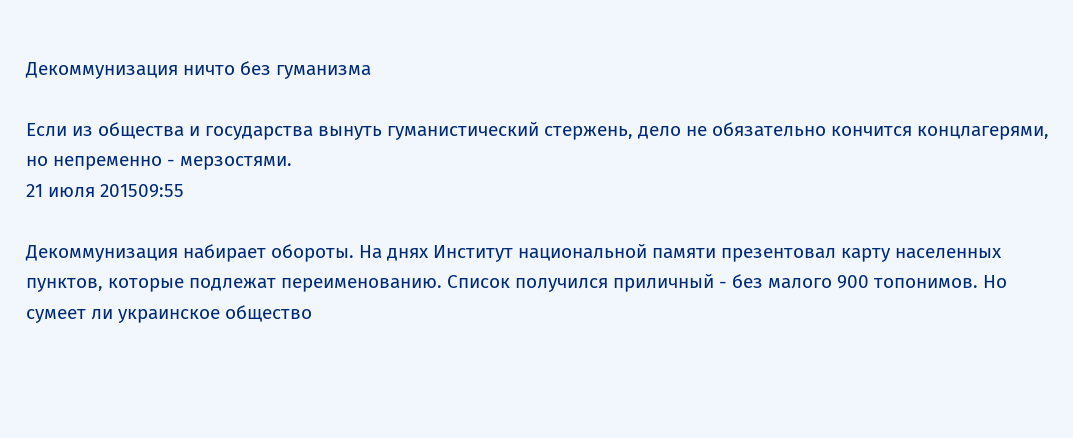Декоммунизация ничто без гуманизма

Если из общества и государства вынуть гуманистический стержень, дело не обязательно кончится концлагерями, но непременно - мерзостями.
21 июля 201509:55

Декоммунизация набирает обороты. На днях Институт национальной памяти презентовал карту населенных пунктов, которые подлежат переименованию. Список получился приличный - без малого 900 топонимов. Но сумеет ли украинское общество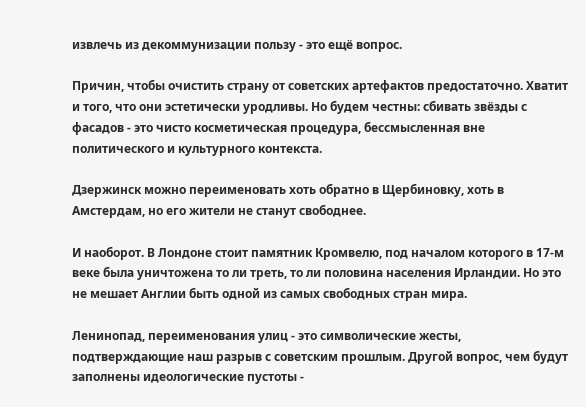извлечь из декоммунизации пользу - это ещё вопрос.

Причин, чтобы очистить страну от советских артефактов предостаточно. Хватит и того, что они эстетически уродливы. Но будем честны: сбивать звёзды с фасадов - это чисто косметическая процедура, бессмысленная вне политического и культурного контекста.

Дзержинск можно переименовать хоть обратно в Щербиновку, хоть в Амстердам, но его жители не станут свободнее.

И наоборот. В Лондоне стоит памятник Кромвелю, под началом которого в 17-м веке была уничтожена то ли треть, то ли половина населения Ирландии. Но это не мешает Англии быть одной из самых свободных стран мира.

Ленинопад, переименования улиц - это символические жесты, подтверждающие наш разрыв с советским прошлым. Другой вопрос, чем будут заполнены идеологические пустоты -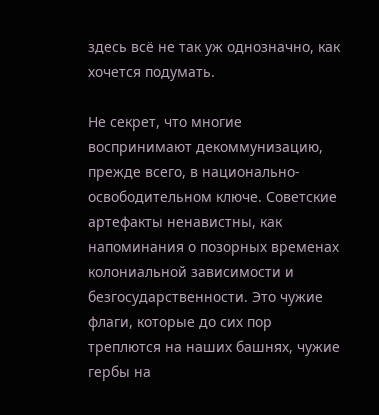здесь всё не так уж однозначно, как хочется подумать.

Не секрет, что многие воспринимают декоммунизацию, прежде всего, в национально-освободительном ключе. Советские артефакты ненавистны, как напоминания о позорных временах колониальной зависимости и безгосударственности. Это чужие флаги, которые до сих пор треплются на наших башнях, чужие гербы на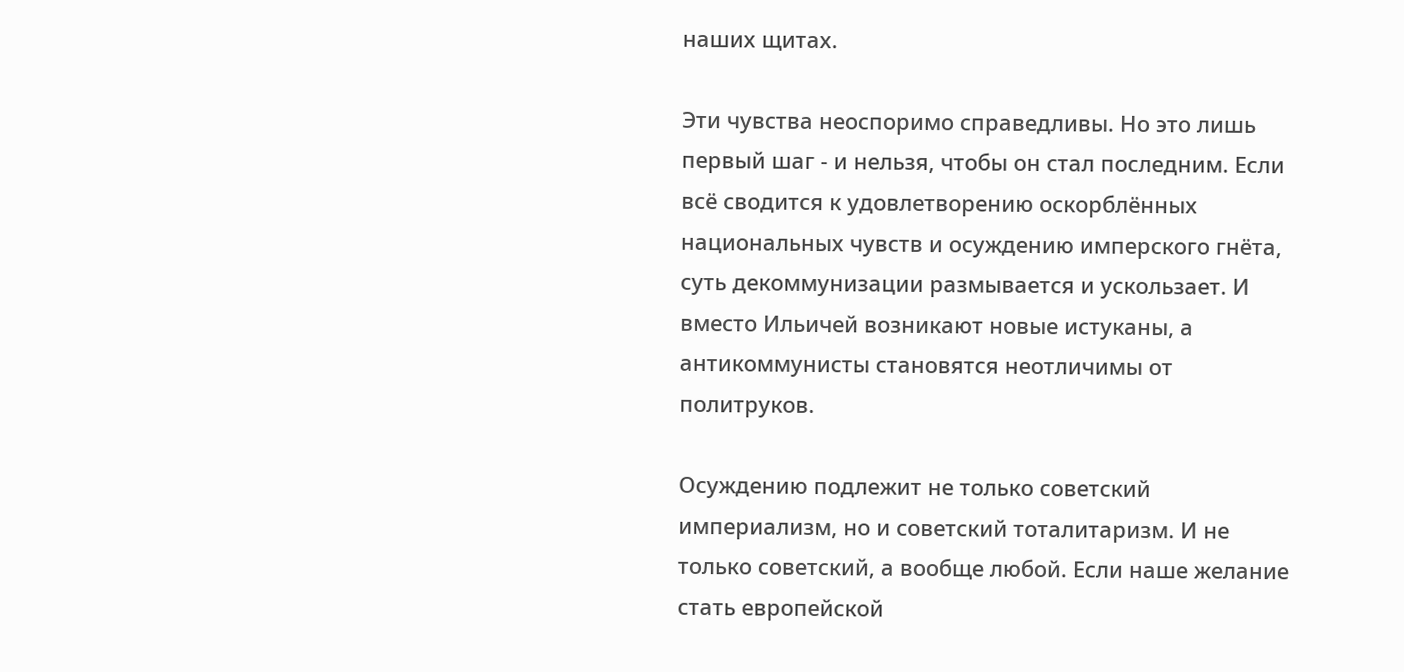наших щитах.

Эти чувства неоспоримо справедливы. Но это лишь первый шаг - и нельзя, чтобы он стал последним. Если всё сводится к удовлетворению оскорблённых национальных чувств и осуждению имперского гнёта, суть декоммунизации размывается и ускользает. И вместо Ильичей возникают новые истуканы, а антикоммунисты становятся неотличимы от политруков.

Осуждению подлежит не только советский империализм, но и советский тоталитаризм. И не только советский, а вообще любой. Если наше желание стать европейской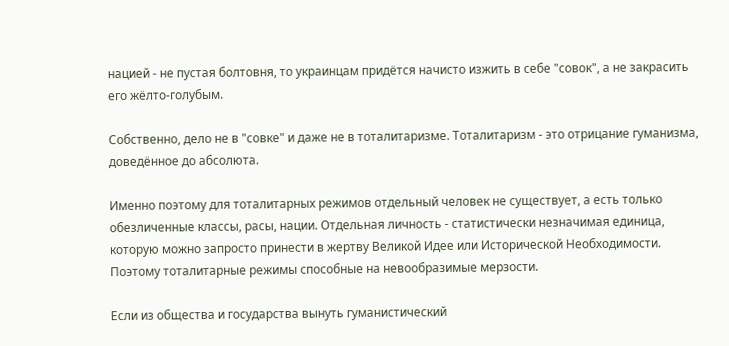нацией - не пустая болтовня, то украинцам придётся начисто изжить в себе "совок", а не закрасить его жёлто-голубым.

Собственно, дело не в "совке" и даже не в тоталитаризме. Тоталитаризм - это отрицание гуманизма, доведённое до абсолюта.

Именно поэтому для тоталитарных режимов отдельный человек не существует, а есть только обезличенные классы, расы, нации. Отдельная личность - статистически незначимая единица, которую можно запросто принести в жертву Великой Идее или Исторической Необходимости. Поэтому тоталитарные режимы способные на невообразимые мерзости.

Если из общества и государства вынуть гуманистический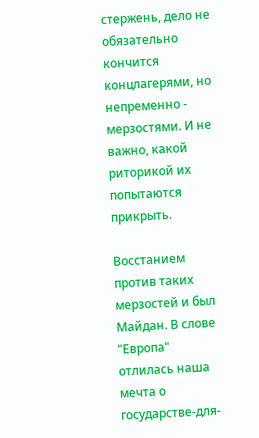стержень, дело не обязательно кончится концлагерями, но непременно - мерзостями. И не важно, какой риторикой их попытаются прикрыть.

Восстанием против таких мерзостей и был Майдан. В слове "Европа" отлилась наша мечта о государстве-для-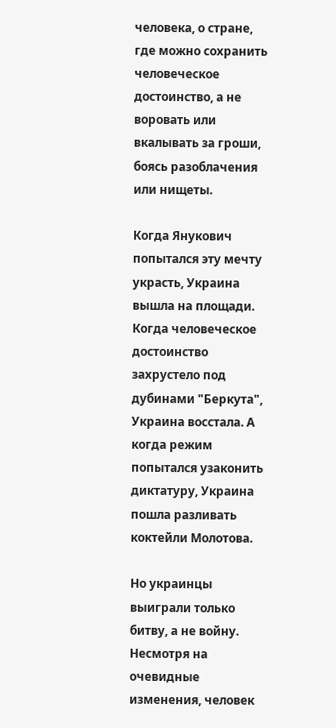человека, о стране, где можно сохранить человеческое достоинство, а не воровать или вкалывать за гроши, боясь разоблачения или нищеты.

Когда Янукович попытался эту мечту украсть, Украина вышла на площади. Когда человеческое достоинство захрустело под дубинами "Беркута", Украина восстала. А когда режим попытался узаконить диктатуру, Украина пошла разливать коктейли Молотова.

Но украинцы выиграли только битву, а не войну. Несмотря на очевидные изменения, человек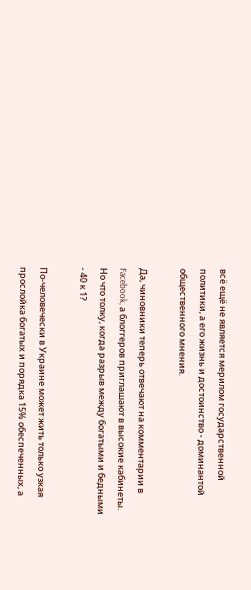всё ещё не является мерилом государственной политики, а его жизнь и достоинство - доминантой общественного мнения.

Да, чиновники теперь отвечают на комментарии в Facebook, а блоггеров приглашают в высокие кабинеты. Но что толку, когда разрыв между богатыми и бедными - 40 к 1?

По-человечески в Украине может жить только узкая прослойка богатых и порядка 15% обеспеченных, а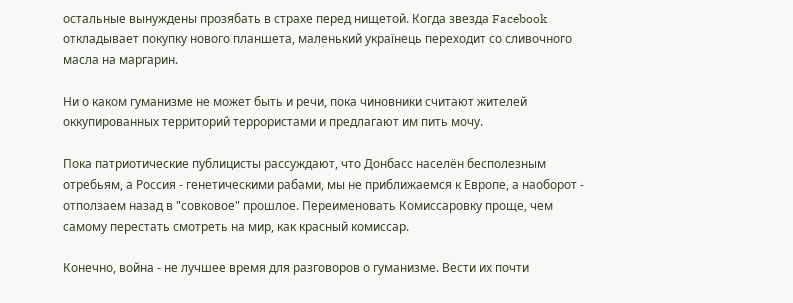остальные вынуждены прозябать в страхе перед нищетой. Когда звезда Facebook откладывает покупку нового планшета, маленький українець переходит со сливочного масла на маргарин.

Ни о каком гуманизме не может быть и речи, пока чиновники считают жителей оккупированных территорий террористами и предлагают им пить мочу.

Пока патриотические публицисты рассуждают, что Донбасс населён бесполезным отребьям, а Россия - генетическими рабами, мы не приближаемся к Европе, а наоборот - отползаем назад в "совковое" прошлое. Переименовать Комиссаровку проще, чем самому перестать смотреть на мир, как красный комиссар.

Конечно, война - не лучшее время для разговоров о гуманизме. Вести их почти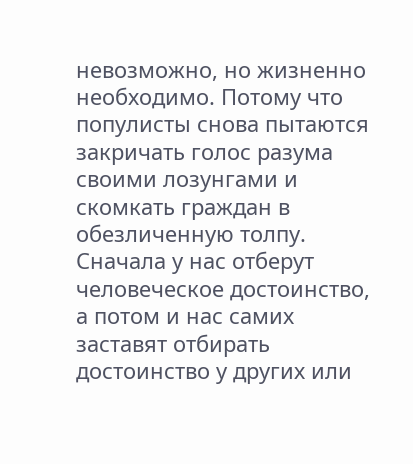невозможно, но жизненно необходимо. Потому что популисты снова пытаются закричать голос разума своими лозунгами и скомкать граждан в обезличенную толпу. Сначала у нас отберут человеческое достоинство, а потом и нас самих заставят отбирать достоинство у других или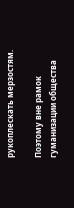рукоплескать мерзостям.

Поэтому вне рамок гуманизации общества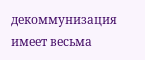декоммунизация имеет весьма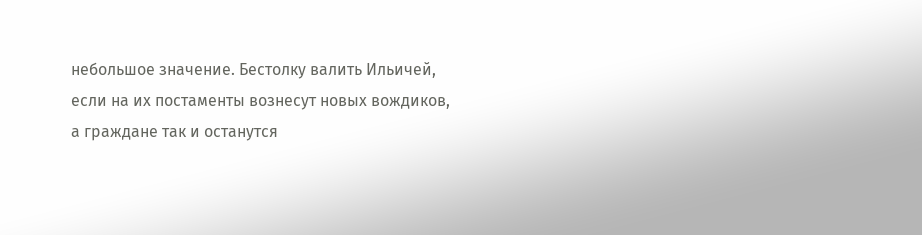небольшое значение. Бестолку валить Ильичей, если на их постаменты вознесут новых вождиков, а граждане так и останутся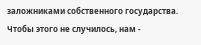заложниками собственного государства. Чтобы этого не случилось, нам -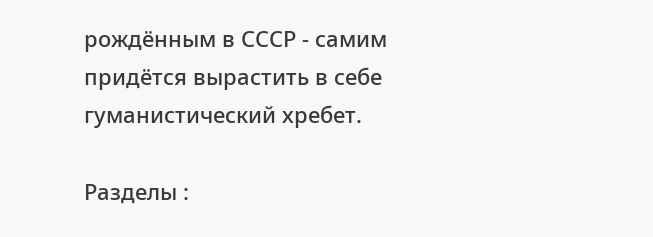рождённым в СССР - самим придётся вырастить в себе гуманистический хребет.

Разделы :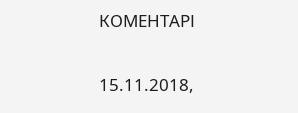КОМЕНТАРІ

15.11.2018,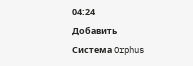04:24
Добавить
Система Orphus